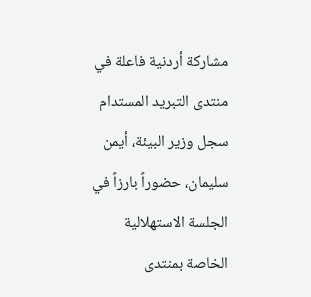مشاركة أردنية فاعلة في منتدى التبريد المستدام
سجل وزير البيئة، أيمن سليمان، حضوراً بارزاً في الجلسة الاستهلالية الخاصة بمنتدى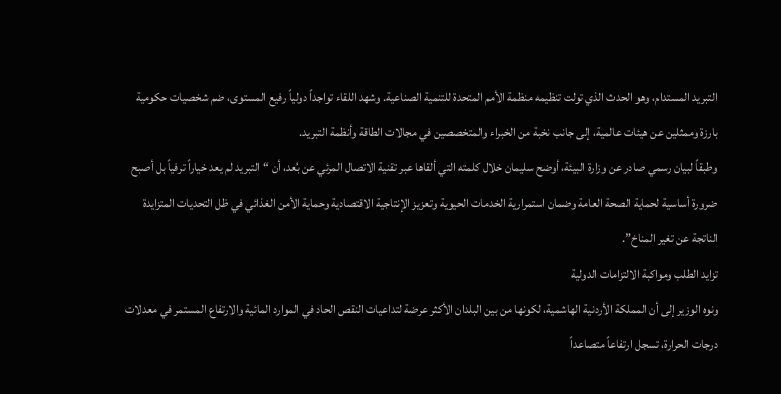التبريد المستدام، وهو الحدث الذي تولت تنظيمه منظمة الأمم المتحدة للتنمية الصناعية. وشهد اللقاء تواجداً دولياً رفيع المستوى، ضم شخصيات حكومية بارزة وممثلين عن هيئات عالمية، إلى جانب نخبة من الخبراء والمتخصصين في مجالات الطاقة وأنظمة التبريد.
وطبقاً لبيان رسمي صادر عن وزارة البيئة، أوضح سليمان خلال كلمته التي ألقاها عبر تقنية الاتصال المرئي عن بُعد، أن “التبريد لم يعد خياراً ترفياً بل أصبح ضرورة أساسية لحماية الصحة العامة وضمان استمرارية الخدمات الحيوية وتعزيز الإنتاجية الاقتصادية وحماية الأمن الغذائي في ظل التحديات المتزايدة الناتجة عن تغير المناخ”.
تزايد الطلب ومواكبة الالتزامات الدولية
ونوه الوزير إلى أن المملكة الأردنية الهاشمية، لكونها من بين البلدان الأكثر عرضة لتداعيات النقص الحاد في الموارد المائية والارتفاع المستمر في معدلات درجات الحرارة، تسجل ارتفاعاً متصاعداً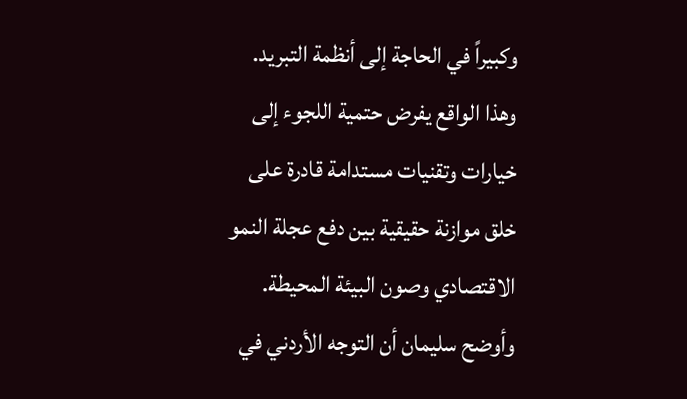وكبيراً في الحاجة إلى أنظمة التبريد. وهذا الواقع يفرض حتمية اللجوء إلى خيارات وتقنيات مستدامة قادرة على خلق موازنة حقيقية بين دفع عجلة النمو الاقتصادي وصون البيئة المحيطة.
وأوضح سليمان أن التوجه الأردني في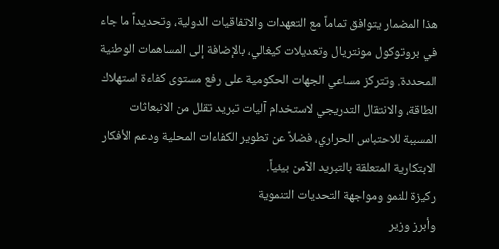هذا المضمار يتوافق تماماً مع التعهدات والاتفاقيات الدولية، وتحديداً ما جاء في بروتوكول مونتريال وتعديلات كيغالي، بالإضافة إلى المساهمات الوطنية المحددة. وتتركز مساعي الجهات الحكومية على رفع مستوى كفاءة استهلاك الطاقة، والانتقال التدريجي لاستخدام آليات تبريد تقلل من الانبعاثات المسببة للاحتباس الحراري، فضلاً عن تطوير الكفاءات المحلية ودعم الأفكار الابتكارية المتعلقة بالتبريد الآمن بيئياً.
ركيزة للنمو ومواجهة التحديات التنموية
وأبرز وزير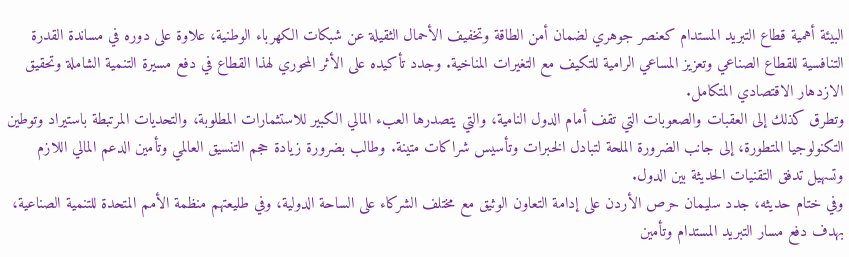البيئة أهمية قطاع التبريد المستدام كعنصر جوهري لضمان أمن الطاقة وتخفيف الأحمال الثقيلة عن شبكات الكهرباء الوطنية، علاوة على دوره في مساندة القدرة التنافسية للقطاع الصناعي وتعزيز المساعي الرامية للتكيف مع التغيرات المناخية. وجدد تأكيده على الأثر المحوري لهذا القطاع في دفع مسيرة التنمية الشاملة وتحقيق الازدهار الاقتصادي المتكامل.
وتطرق كذلك إلى العقبات والصعوبات التي تقف أمام الدول النامية، والتي يتصدرها العبء المالي الكبير للاستثمارات المطلوبة، والتحديات المرتبطة باستيراد وتوطين التكنولوجيا المتطورة، إلى جانب الضرورة الملحة لتبادل الخبرات وتأسيس شراكات متينة. وطالب بضرورة زيادة حجم التنسيق العالمي وتأمين الدعم المالي اللازم وتسهيل تدفق التقنيات الحديثة بين الدول.
وفي ختام حديثه، جدد سليمان حرص الأردن على إدامة التعاون الوثيق مع مختلف الشركاء على الساحة الدولية، وفي طليعتهم منظمة الأمم المتحدة للتنمية الصناعية، بهدف دفع مسار التبريد المستدام وتأمين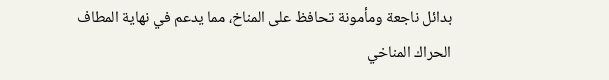بدائل ناجعة ومأمونة تحافظ على المناخ، مما يدعم في نهاية المطاف الحراك المناخي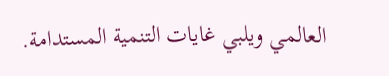العالمي ويلبي غايات التنمية المستدامة.